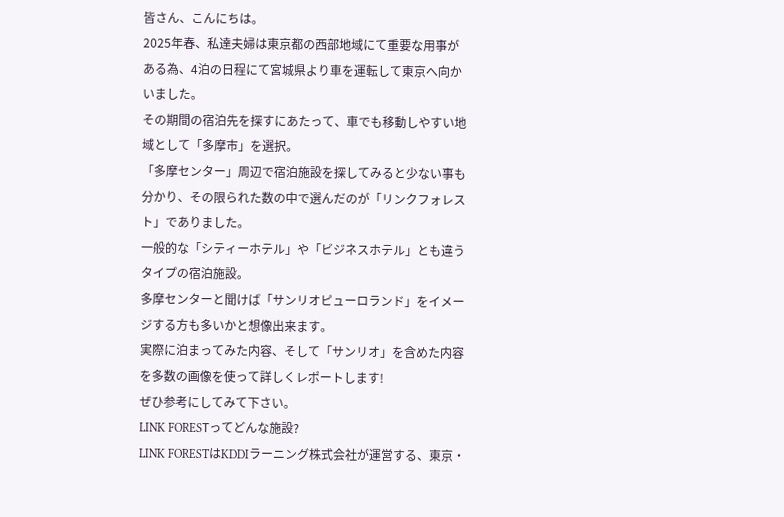皆さん、こんにちは。
2025年春、私達夫婦は東京都の西部地域にて重要な用事がある為、4泊の日程にて宮城県より車を運転して東京へ向かいました。
その期間の宿泊先を探すにあたって、車でも移動しやすい地域として「多摩市」を選択。
「多摩センター」周辺で宿泊施設を探してみると少ない事も分かり、その限られた数の中で選んだのが「リンクフォレスト」でありました。
一般的な「シティーホテル」や「ビジネスホテル」とも違うタイプの宿泊施設。
多摩センターと聞けば「サンリオピューロランド」をイメージする方も多いかと想像出来ます。
実際に泊まってみた内容、そして「サンリオ」を含めた内容を多数の画像を使って詳しくレポートします!
ぜひ参考にしてみて下さい。
LINK FORESТってどんな施設?
LINK FORESTはKDDIラーニング株式会社が運営する、東京・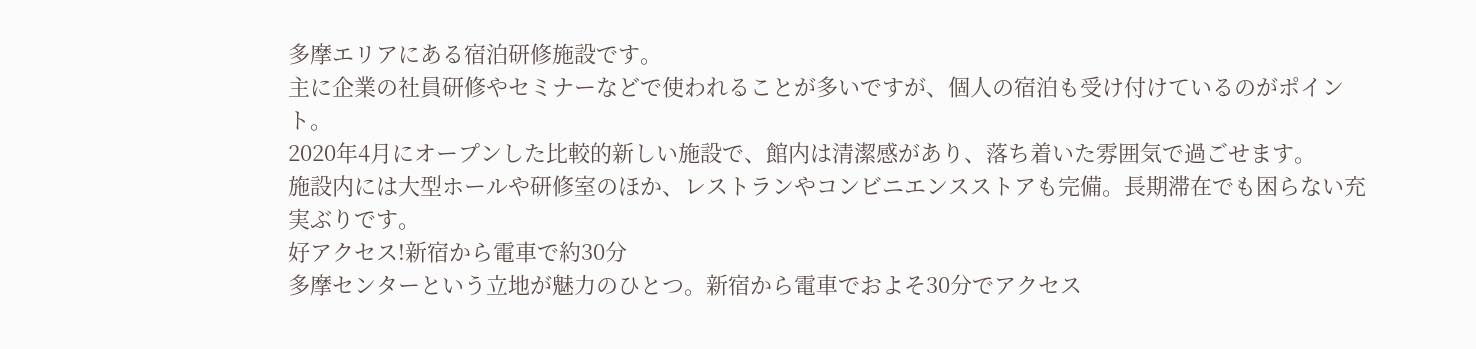多摩エリアにある宿泊研修施設です。
主に企業の社員研修やセミナーなどで使われることが多いですが、個人の宿泊も受け付けているのがポイント。
2020年4月にオープンした比較的新しい施設で、館内は清潔感があり、落ち着いた雰囲気で過ごせます。
施設内には大型ホールや研修室のほか、レストランやコンビニエンスストアも完備。長期滞在でも困らない充実ぶりです。
好アクセス!新宿から電車で約30分
多摩センターという立地が魅力のひとつ。新宿から電車でおよそ30分でアクセス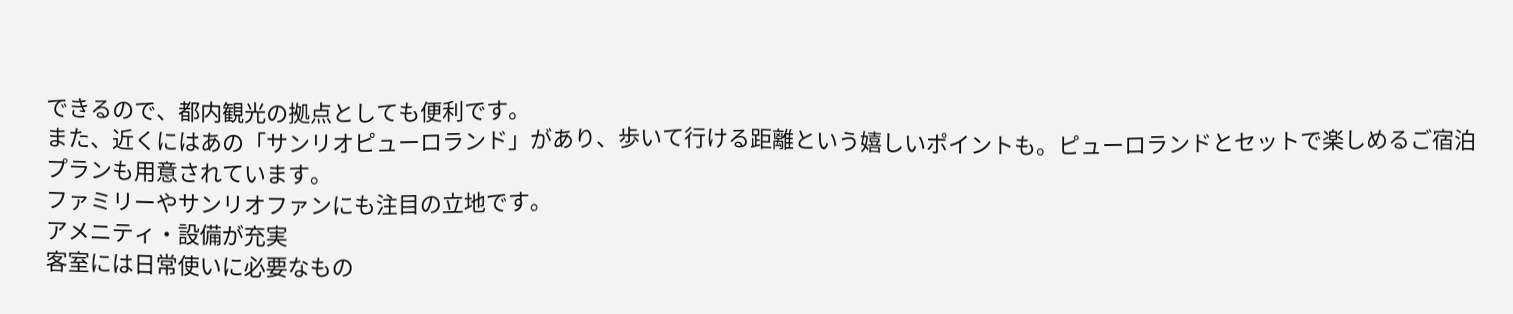できるので、都内観光の拠点としても便利です。
また、近くにはあの「サンリオピューロランド」があり、歩いて行ける距離という嬉しいポイントも。ピューロランドとセットで楽しめるご宿泊プランも用意されています。
ファミリーやサンリオファンにも注目の立地です。
アメニティ・設備が充実
客室には日常使いに必要なもの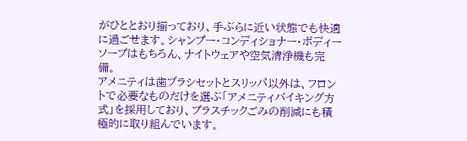がひととおり揃っており、手ぶらに近い状態でも快適に過ごせます。シャンプー・コンディショナー・ボディーソープはもちろん、ナイトウェアや空気清浄機も完備。
アメニティは歯ブラシセットとスリッパ以外は、フロントで必要なものだけを選ぶ「アメニティバイキング方式」を採用しており、プラスチックごみの削減にも積極的に取り組んでいます。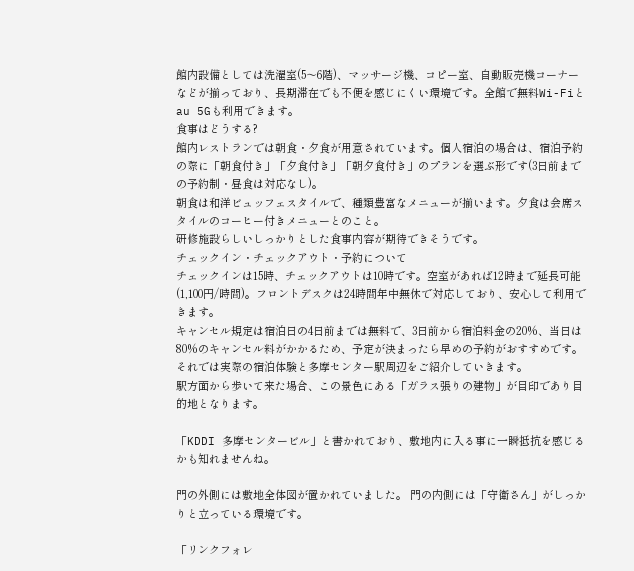館内設備としては洗濯室(5〜6階)、マッサージ機、コピー室、自動販売機コーナーなどが揃っており、長期滞在でも不便を感じにくい環境です。全館で無料Wi-Fiとau 5Gも利用できます。
食事はどうする?
館内レストランでは朝食・夕食が用意されています。個人宿泊の場合は、宿泊予約の際に「朝食付き」「夕食付き」「朝夕食付き」のプランを選ぶ形です(3日前までの予約制・昼食は対応なし)。
朝食は和洋ビュッフェスタイルで、種類豊富なメニューが揃います。夕食は会席スタイルのコーヒー付きメニューとのこと。
研修施設らしいしっかりとした食事内容が期待できそうです。
チェックイン・チェックアウト・予約について
チェックインは15時、チェックアウトは10時です。空室があれば12時まで延長可能(1,100円/時間)。フロントデスクは24時間年中無休で対応しており、安心して利用できます。
キャンセル規定は宿泊日の4日前までは無料で、3日前から宿泊料金の20%、当日は80%のキャンセル料がかかるため、予定が決まったら早めの予約がおすすめです。
それでは実際の宿泊体験と多摩センター駅周辺をご紹介していきます。
駅方面から歩いて来た場合、この景色にある「ガラス張りの建物」が目印であり目的地となります。

「KDDI 多摩センタービル」と書かれており、敷地内に入る事に一瞬抵抗を感じるかも知れませんね。

門の外側には敷地全体図が置かれていました。 門の内側には「守衛さん」がしっかりと立っている環境です。

「リンクフォレ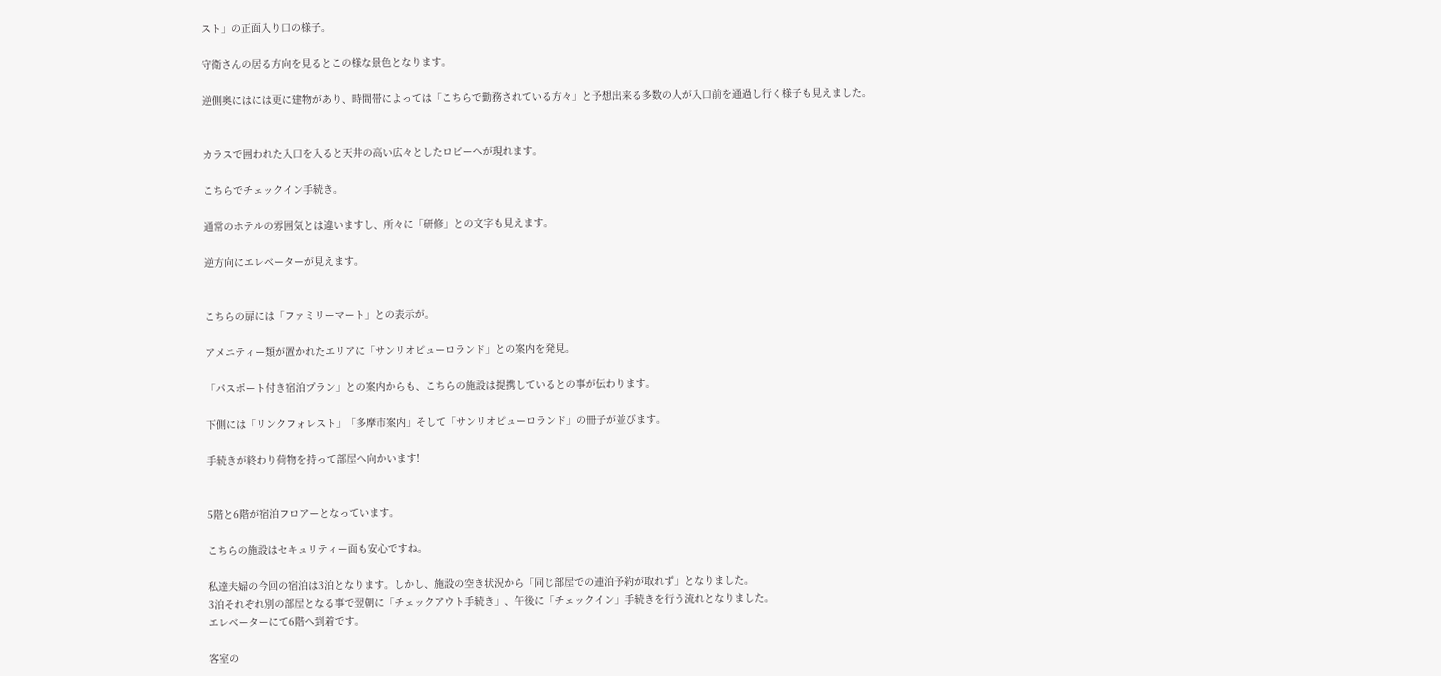スト」の正面入り口の様子。

守衛さんの居る方向を見るとこの様な景色となります。

逆側奥にはには更に建物があり、時間帯によっては「こちらで勤務されている方々」と予想出来る多数の人が入口前を通過し行く様子も見えました。


カラスで囲われた入口を入ると天井の高い広々としたロビーへが現れます。

こちらでチェックイン手続き。

通常のホテルの雰囲気とは違いますし、所々に「研修」との文字も見えます。

逆方向にエレベーターが見えます。


こちらの扉には「ファミリーマート」との表示が。

アメニティー類が置かれたエリアに「サンリオピューロランド」との案内を発見。

「パスポート付き宿泊プラン」との案内からも、こちらの施設は提携しているとの事が伝わります。

下側には「リンクフォレスト」「多摩市案内」そして「サンリオピューロランド」の冊子が並びます。

手続きが終わり荷物を持って部屋へ向かいます!


5階と6階が宿泊フロアーとなっています。

こちらの施設はセキュリティー面も安心ですね。

私達夫婦の今回の宿泊は3泊となります。しかし、施設の空き状況から「同じ部屋での連泊予約が取れず」となりました。
3泊それぞれ別の部屋となる事で翌朝に「チェックアウト手続き」、午後に「チェックイン」手続きを行う流れとなりました。
エレベーターにて6階へ到着です。

客室の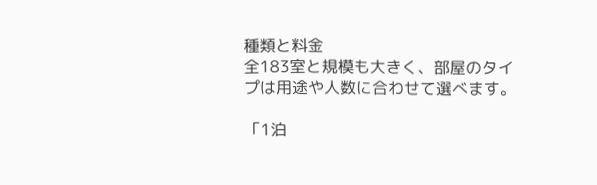種類と料金
全183室と規模も大きく、部屋のタイプは用途や人数に合わせて選べます。

「1泊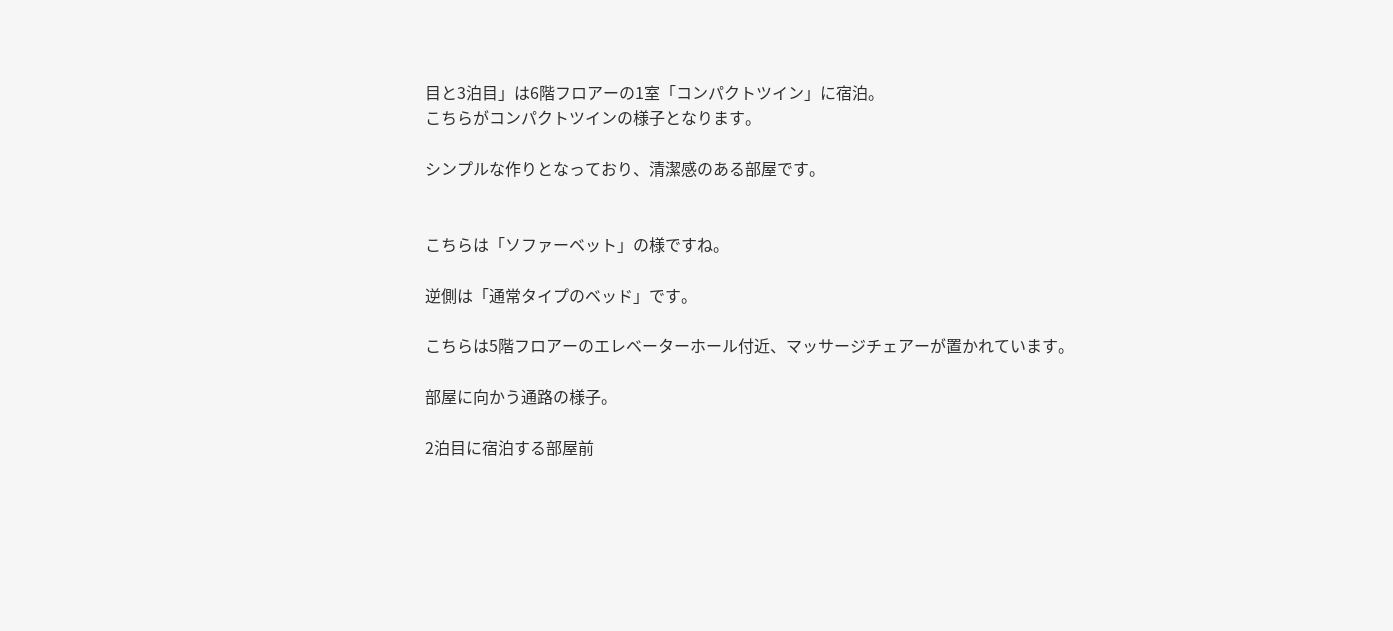目と3泊目」は6階フロアーの1室「コンパクトツイン」に宿泊。
こちらがコンパクトツインの様子となります。

シンプルな作りとなっており、清潔感のある部屋です。


こちらは「ソファーベット」の様ですね。

逆側は「通常タイプのベッド」です。

こちらは5階フロアーのエレベーターホール付近、マッサージチェアーが置かれています。

部屋に向かう通路の様子。

2泊目に宿泊する部屋前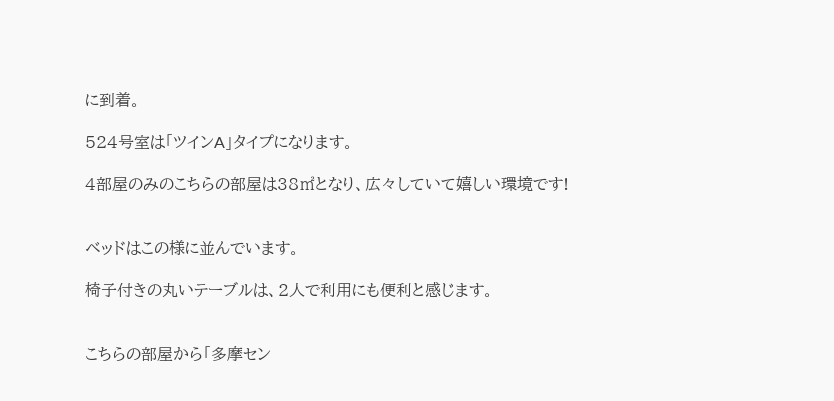に到着。

524号室は「ツインA」タイプになります。

4部屋のみのこちらの部屋は38㎡となり、広々していて嬉しい環境です!


ベッドはこの様に並んでいます。

椅子付きの丸いテーブルは、2人で利用にも便利と感じます。


こちらの部屋から「多摩セン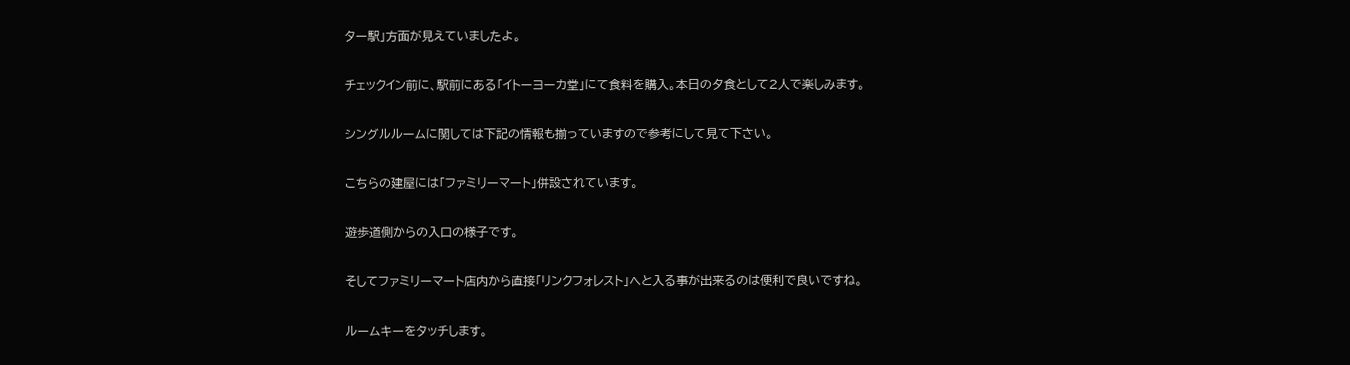ター駅」方面が見えていましたよ。

チェックイン前に、駅前にある「イトーヨーカ堂」にて食料を購入。本日の夕食として2人で楽しみます。

シングルルームに関しては下記の情報も揃っていますので参考にして見て下さい。

こちらの建屋には「ファミリーマート」併設されています。

遊歩道側からの入口の様子です。

そしてファミリーマート店内から直接「リンクフォレスト」へと入る事が出来るのは便利で良いですね。

ルームキーをタッチします。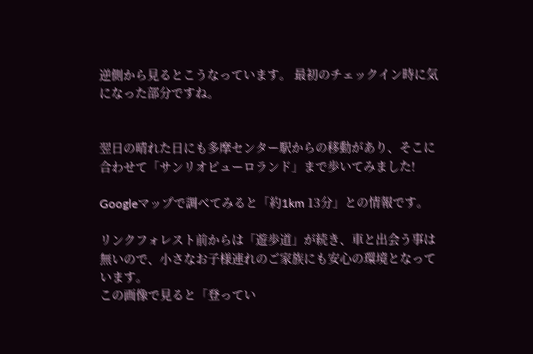逆側から見るとこうなっています。 最初のチェックイン時に気になった部分ですね。


翌日の晴れた日にも多摩センター駅からの移動があり、そこに合わせて「サンリオピューロランド」まで歩いてみました!

Googleマップで調べてみると「約1km 13分」との情報です。

リンクフォレスト前からは「遊歩道」が続き、車と出会う事は無いので、小さなお子様連れのご家族にも安心の環境となっています。
この画像で見ると「登ってい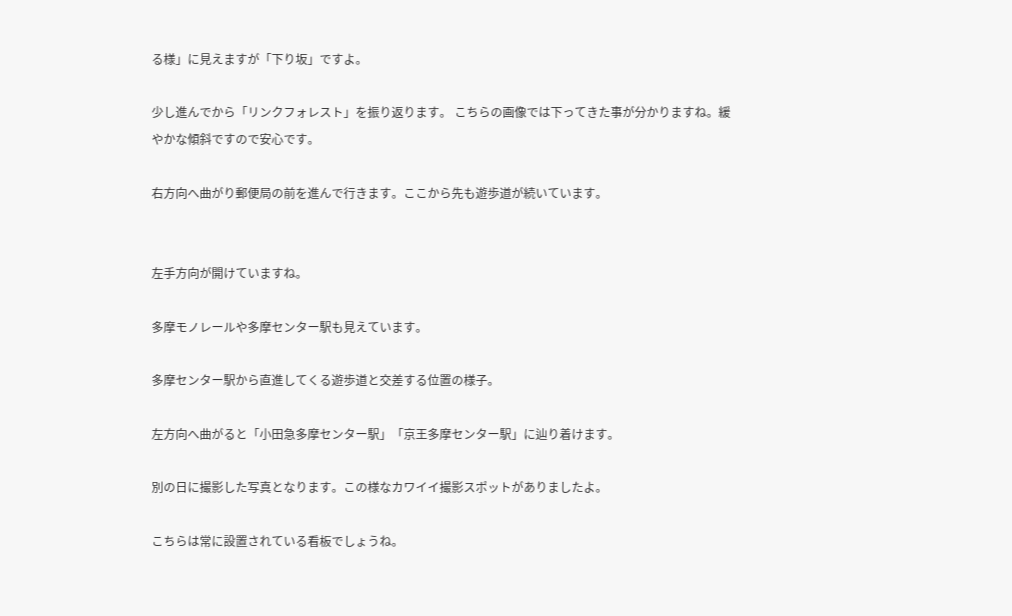る様」に見えますが「下り坂」ですよ。

少し進んでから「リンクフォレスト」を振り返ります。 こちらの画像では下ってきた事が分かりますね。緩やかな傾斜ですので安心です。

右方向へ曲がり郵便局の前を進んで行きます。ここから先も遊歩道が続いています。


左手方向が開けていますね。

多摩モノレールや多摩センター駅も見えています。

多摩センター駅から直進してくる遊歩道と交差する位置の様子。

左方向へ曲がると「小田急多摩センター駅」「京王多摩センター駅」に辿り着けます。

別の日に撮影した写真となります。この様なカワイイ撮影スポットがありましたよ。

こちらは常に設置されている看板でしょうね。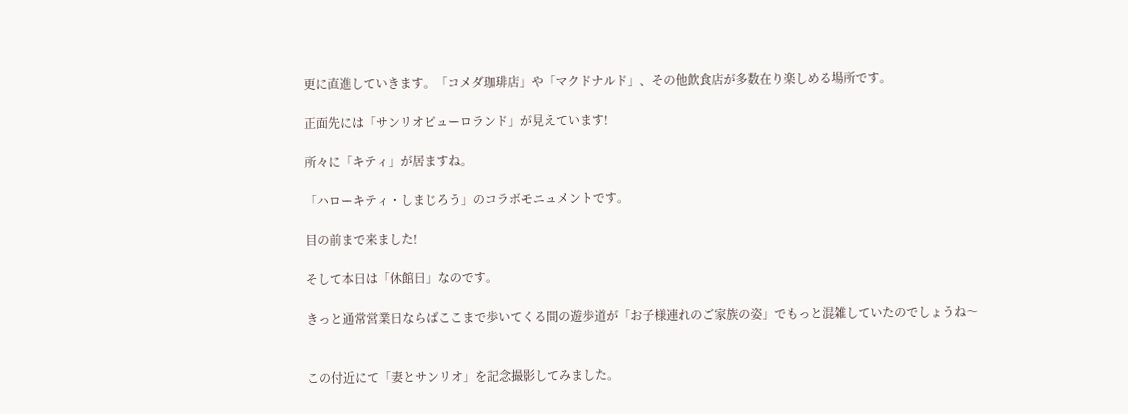更に直進していきます。「コメダ珈琲店」や「マクドナルド」、その他飲食店が多数在り楽しめる場所です。

正面先には「サンリオピューロランド」が見えています!

所々に「キティ」が居ますね。

「ハローキティ・しまじろう」のコラボモニュメントです。

目の前まで来ました!

そして本日は「休館日」なのです。

きっと通常営業日ならばここまで歩いてくる間の遊歩道が「お子様連れのご家族の姿」でもっと混雑していたのでしょうね〜


この付近にて「妻とサンリオ」を記念撮影してみました。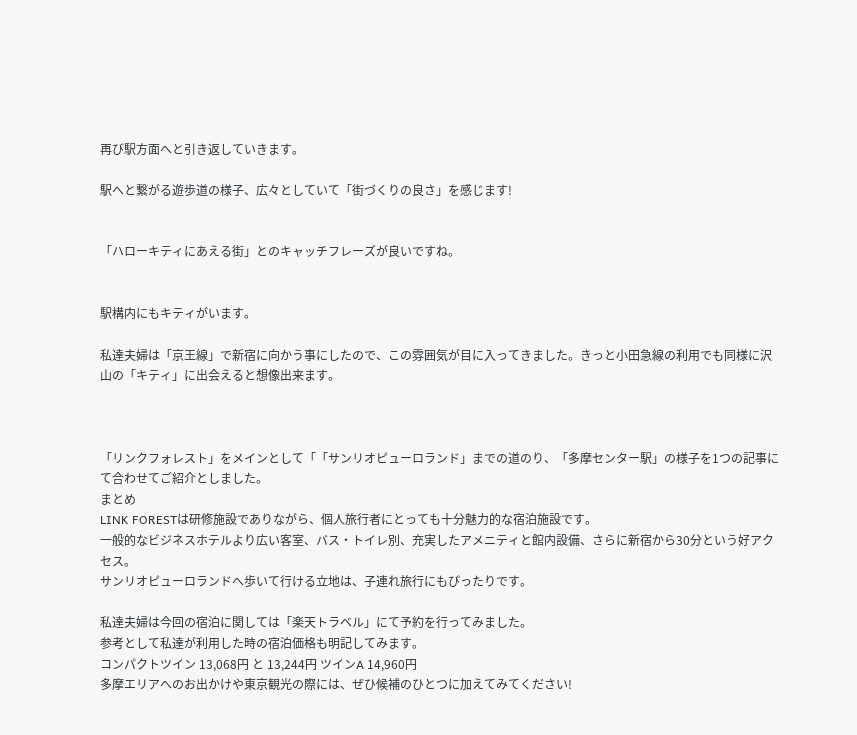再び駅方面へと引き返していきます。

駅へと繋がる遊歩道の様子、広々としていて「街づくりの良さ」を感じます!


「ハローキティにあえる街」とのキャッチフレーズが良いですね。


駅構内にもキティがいます。

私達夫婦は「京王線」で新宿に向かう事にしたので、この雰囲気が目に入ってきました。きっと小田急線の利用でも同様に沢山の「キティ」に出会えると想像出来ます。



「リンクフォレスト」をメインとして「「サンリオピューロランド」までの道のり、「多摩センター駅」の様子を1つの記事にて合わせてご紹介としました。
まとめ
LINK FORESTは研修施設でありながら、個人旅行者にとっても十分魅力的な宿泊施設です。
一般的なビジネスホテルより広い客室、バス・トイレ別、充実したアメニティと館内設備、さらに新宿から30分という好アクセス。
サンリオピューロランドへ歩いて行ける立地は、子連れ旅行にもぴったりです。

私達夫婦は今回の宿泊に関しては「楽天トラベル」にて予約を行ってみました。
参考として私達が利用した時の宿泊価格も明記してみます。
コンパクトツイン 13,068円 と 13,244円 ツインA 14,960円
多摩エリアへのお出かけや東京観光の際には、ぜひ候補のひとつに加えてみてください!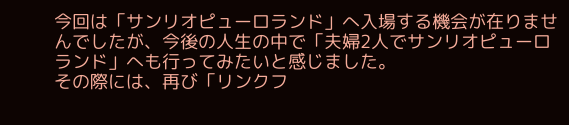今回は「サンリオピューロランド」へ入場する機会が在りませんでしたが、今後の人生の中で「夫婦2人でサンリオピューロランド」へも行ってみたいと感じました。
その際には、再び「リンクフ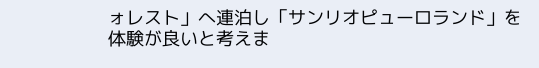ォレスト」へ連泊し「サンリオピューロランド」を体験が良いと考えま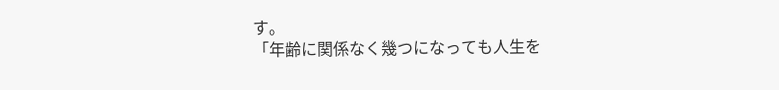す。
「年齢に関係なく幾つになっても人生を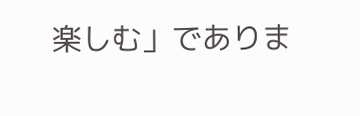楽しむ」でありま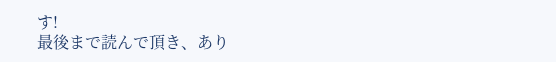す!
最後まで読んで頂き、あり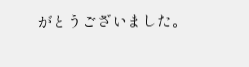がとうございました。